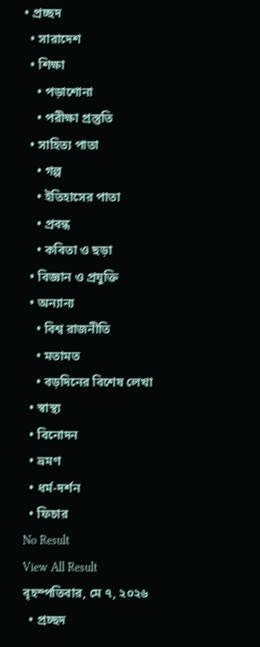• প্রচ্ছদ
  • সারাদেশ
  • শিক্ষা
    • পড়াশোনা
    • পরীক্ষা প্রস্তুতি
  • সাহিত্য পাতা
    • গল্প
    • ইতিহাসের পাতা
    • প্রবন্ধ
    • কবিতা ও ছড়া
  • বিজ্ঞান ও প্রযুক্তি
  • অন্যান্য
    • বিশ্ব রাজনীতি
    • মতামত
    • বড়দিনের বিশেষ লেখা
  • স্বাস্থ্য
  • বিনোদন
  • ভ্রমণ
  • ধর্ম-দর্শন
  • ফিচার
No Result
View All Result
বৃহস্পতিবার, মে ৭, ২০২৬
  • প্রচ্ছদ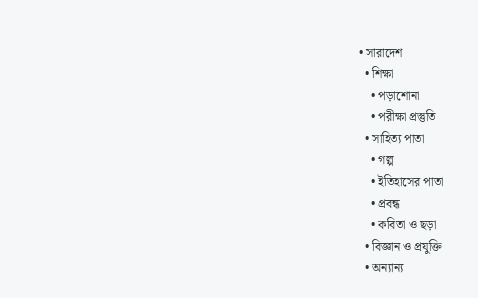• সারাদেশ
  • শিক্ষা
    • পড়াশোনা
    • পরীক্ষা প্রস্তুতি
  • সাহিত্য পাতা
    • গল্প
    • ইতিহাসের পাতা
    • প্রবন্ধ
    • কবিতা ও ছড়া
  • বিজ্ঞান ও প্রযুক্তি
  • অন্যান্য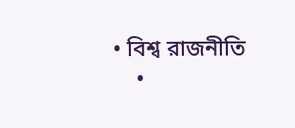• বিশ্ব রাজনীতি
    •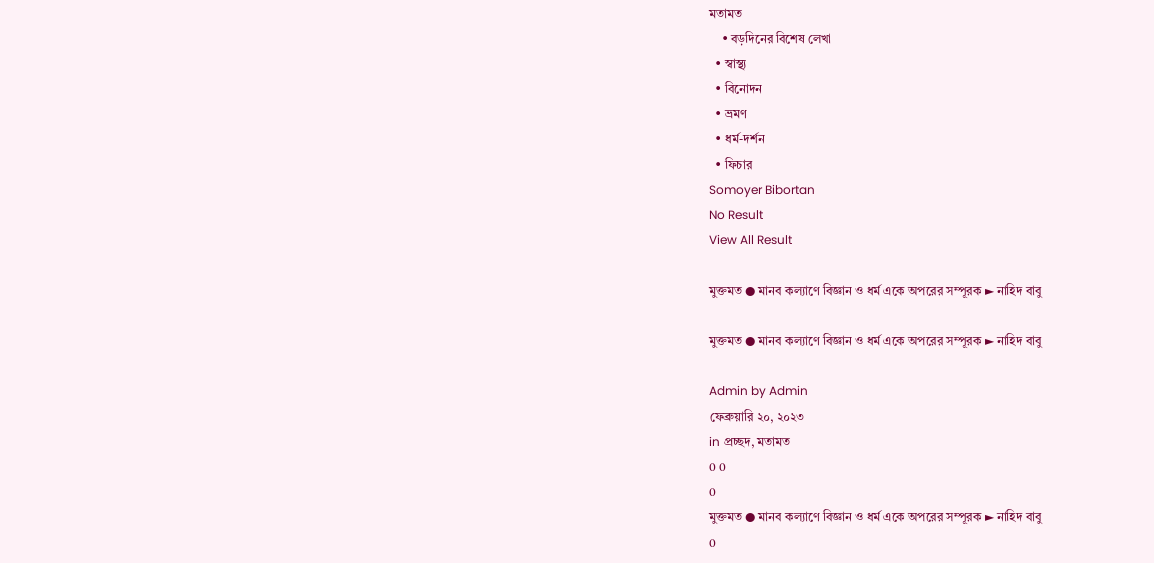মতামত
    • বড়দিনের বিশেষ লেখা
  • স্বাস্থ্য
  • বিনোদন
  • ভ্রমণ
  • ধর্ম-দর্শন
  • ফিচার
Somoyer Bibortan
No Result
View All Result

মুক্তমত ● মানব কল্যাণে বিজ্ঞান ও ধর্ম একে অপরের সম্পূরক ► নাহিদ বাবু

মুক্তমত ● মানব কল্যাণে বিজ্ঞান ও ধর্ম একে অপরের সম্পূরক ► নাহিদ বাবু

Admin by Admin
ফেব্রুয়ারি ২০, ২০২৩
in প্রচ্ছদ, মতামত
0 0
0
মুক্তমত ● মানব কল্যাণে বিজ্ঞান ও ধর্ম একে অপরের সম্পূরক ► নাহিদ বাবু
0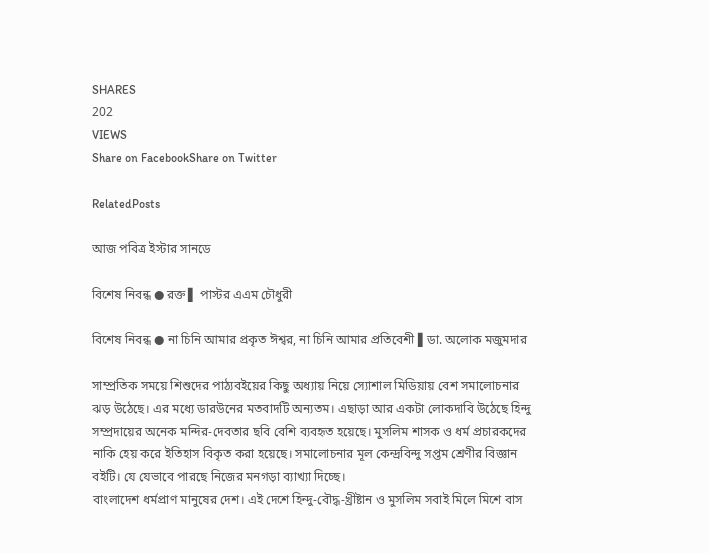SHARES
202
VIEWS
Share on FacebookShare on Twitter

RelatedPosts

আজ পবিত্র ইস্টার সানডে

বিশেষ নিবন্ধ ● রক্ত ▌ পাস্টর এএম চৌধুরী

বিশেষ নিবন্ধ ● না চিনি আমার প্রকৃত ঈশ্বর, না চিনি আমার প্রতিবেশী ▌ডা. অলোক মজুমদার

সাম্প্রতিক সময়ে শিশুদের পাঠ্যবইয়ের কিছু অধ্যায় নিয়ে স্যোশাল মিডিয়ায় বেশ সমালোচনার ঝড় উঠেছে। এর মধ্যে ডারউনের মতবাদটি অন্যতম। এছাড়া আর একটা লোকদাবি উঠেছে হিন্দু সম্প্রদায়ের অনেক মন্দির-দেবতার ছবি বেশি ব্যবহৃত হয়েছে। মুসলিম শাসক ও ধর্ম প্রচারকদের নাকি হেয় করে ইতিহাস বিকৃত করা হয়েছে। সমালোচনার মূল কেন্দ্রবিন্দু সপ্তম শ্রেণীর বিজ্ঞান বইটি। যে যেভাবে পারছে নিজের মনগড়া ব্যাখ্যা দিচ্ছে।
বাংলাদেশ ধর্মপ্রাণ মানুষের দেশ। এই দেশে হিন্দু-বৌদ্ধ-খ্রীষ্টান ও মুসলিম সবাই মিলে মিশে বাস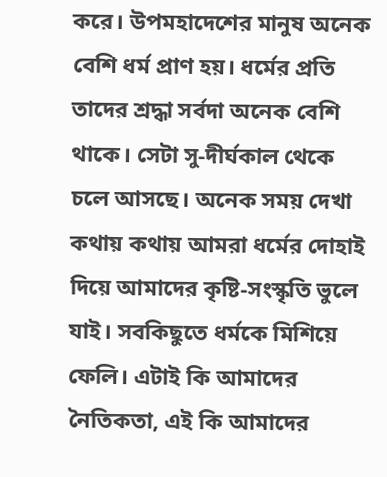করে। উপমহাদেশের মানুষ অনেক বেশি ধর্ম প্রাণ হয়। ধর্মের প্রতি তাদের শ্রদ্ধা সর্বদা অনেক বেশি থাকে। সেটা সু-দীর্ঘকাল থেকে চলে আসছে। অনেক সময় দেখা কথায় কথায় আমরা ধর্মের দোহাই দিয়ে আমাদের কৃষ্টি-সংস্কৃতি ভুলে যাই। সবকিছুতে ধর্মকে মিশিয়ে ফেলি। এটাই কি আমাদের নৈতিকতা, এই কি আমাদের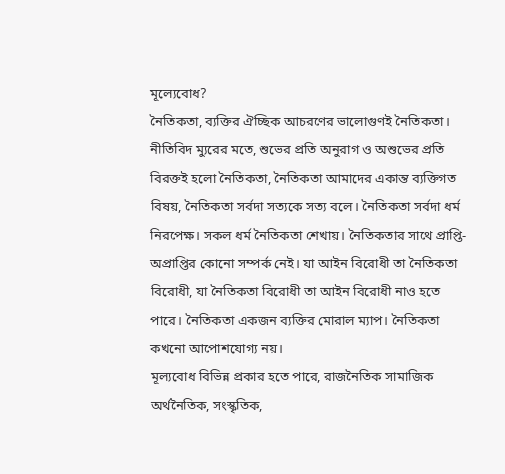মূল্যেবোধ?
নৈতিকতা, ব্যক্তির ঐচ্ছিক আচরণের ভালোগুণই নৈতিকতা। নীতিবিদ ম্যুরের মতে, শুভের প্রতি অনুরাগ ও অশুভের প্রতি বিরক্তই হলো নৈতিকতা, নৈতিকতা আমাদের একান্ত ব্যক্তিগত বিষয়, নৈতিকতা সর্বদা সত্যকে সত্য বলে। নৈতিকতা সর্বদা ধর্ম নিরপেক্ষ। সকল ধর্ম নৈতিকতা শেখায়। নৈতিকতার সাথে প্রাপ্তি-অপ্রাপ্তির কোনো সম্পর্ক নেই। যা আইন বিরোধী তা নৈতিকতা বিরোধী, যা নৈতিকতা বিরোধী তা আইন বিরোধী নাও হতে পারে। নৈতিকতা একজন ব্যক্তির মোরাল ম্যাপ। নৈতিকতা কখনো আপোশযোগ্য নয়।
মূল্যবোধ বিভিন্ন প্রকার হতে পারে, রাজনৈতিক সামাজিক অর্থনৈতিক, সংস্কৃতিক,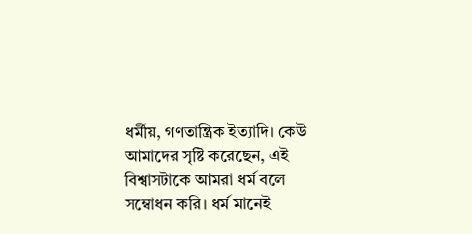ধর্মীয়, গণতান্ত্রিক ইত্যাদি। কেউ আমাদের সৃষ্টি করেছেন, এই বিশ্বাসটাকে আমরা ধর্ম বলে সম্বোধন করি। ধর্ম মানেই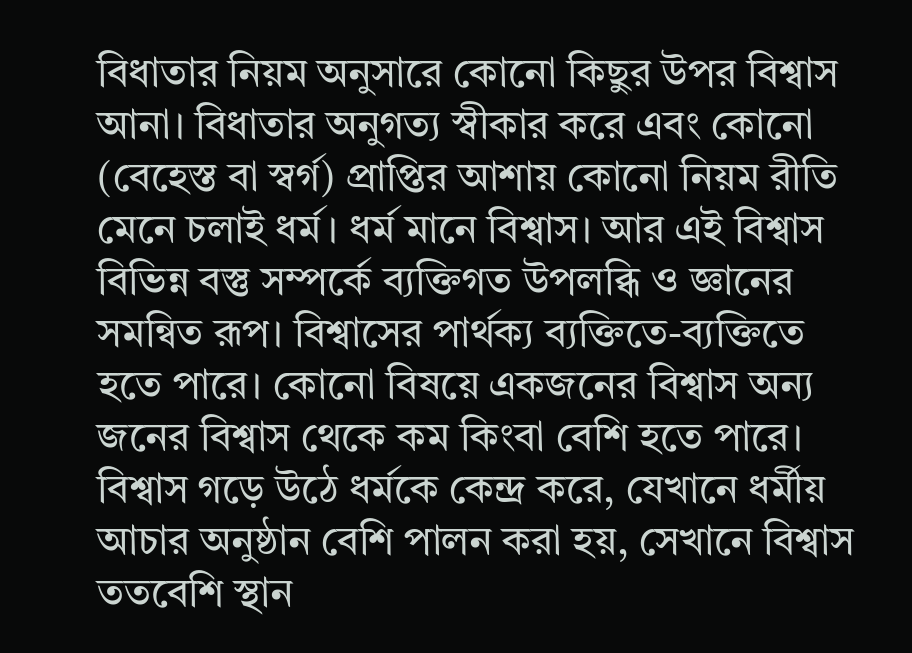বিধাতার নিয়ম অনুসারে কোনো কিছুর উপর বিশ্বাস আনা। বিধাতার অনুগত্য স্বীকার করে এবং কোনো (বেহেস্ত বা স্বর্গ) প্রাপ্তির আশায় কোনো নিয়ম রীতি মেনে চলাই ধর্ম। ধর্ম মানে বিশ্বাস। আর এই বিশ্বাস বিভিন্ন বস্তু সম্পর্কে ব্যক্তিগত উপলব্ধি ও জ্ঞানের সমন্বিত রূপ। বিশ্বাসের পার্থক্য ব্যক্তিতে-ব্যক্তিতে হতে পারে। কোনো বিষয়ে একজনের বিশ্বাস অন্য জনের বিশ্বাস থেকে কম কিংবা বেশি হতে পারে। বিশ্বাস গড়ে উঠে ধর্মকে কেন্দ্র করে, যেখানে ধর্মীয় আচার অনুষ্ঠান বেশি পালন করা হয়, সেখানে বিশ্বাস ততবেশি স্থান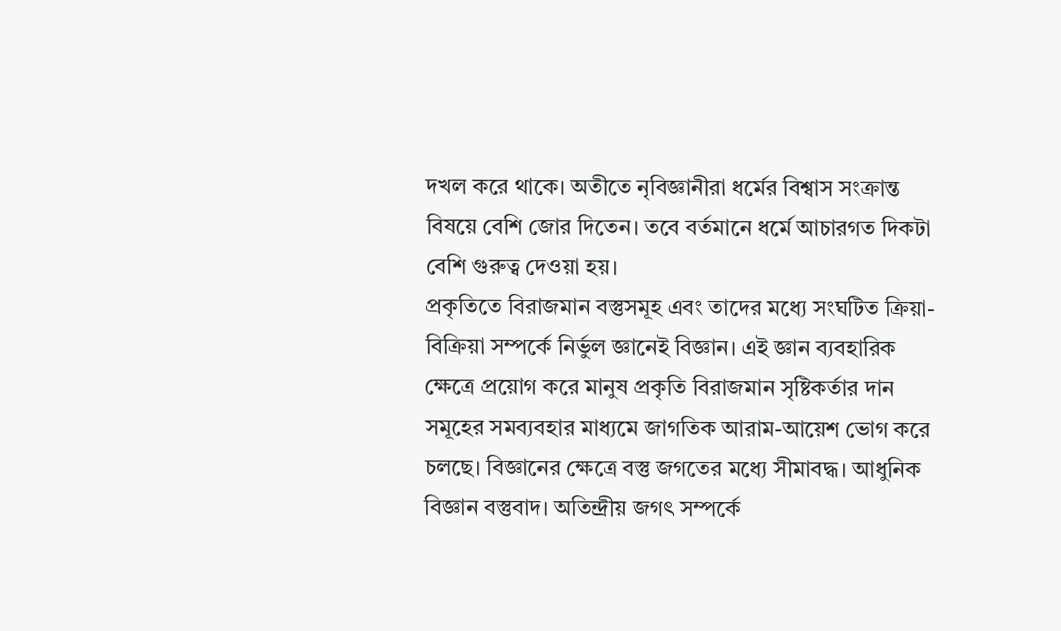দখল করে থাকে। অতীতে নৃবিজ্ঞানীরা ধর্মের বিশ্বাস সংক্রান্ত বিষয়ে বেশি জোর দিতেন। তবে বর্তমানে ধর্মে আচারগত দিকটা বেশি গুরুত্ব দেওয়া হয়।
প্রকৃতিতে বিরাজমান বস্তুসমূহ এবং তাদের মধ্যে সংঘটিত ক্রিয়া-বিক্রিয়া সম্পর্কে নির্ভুল জ্ঞানেই বিজ্ঞান। এই জ্ঞান ব্যবহারিক ক্ষেত্রে প্রয়োগ করে মানুষ প্রকৃতি বিরাজমান সৃষ্টিকর্তার দান সমূহের সমব্যবহার মাধ্যমে জাগতিক আরাম-আয়েশ ভোগ করে চলছে। বিজ্ঞানের ক্ষেত্রে বস্তু জগতের মধ্যে সীমাবদ্ধ। আধুনিক বিজ্ঞান বস্তুবাদ। অতিন্দ্রীয় জগৎ সম্পর্কে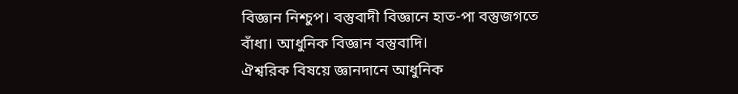বিজ্ঞান নিশ্চুপ। বস্তুবাদী বিজ্ঞানে হাত-পা বস্তুজগতে বাঁধা। আধুনিক বিজ্ঞান বস্তুবাদি।
ঐশ্বরিক বিষয়ে জ্ঞানদানে আধুনিক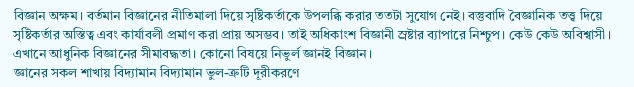বিজ্ঞান অক্ষম। বর্তমান বিজ্ঞানের নীতিমালা দিয়ে সৃষ্টিকর্তাকে উপলব্ধি করার ততটা সুযোগ নেই। বস্তুবাদি বৈজ্ঞানিক তত্ত্ব দিয়ে সৃষ্টিকর্তার অস্তিত্ব এবং কার্যাবলী প্রমাণ করা প্রায় অসম্ভব। তাই অধিকাংশ বিজ্ঞানী স্র্রষ্টার ব্যাপারে নিশ্চুপ। কেউ কেউ অবিশ্বাসী। এখানে আধুনিক বিজ্ঞানের সীমাবদ্ধতা। কোনো বিষয়ে নিভুর্ল জ্ঞানই বিজ্ঞান।
জ্ঞানের সকল শাখায় বিদ্যামান বিদ্যামান ভুল-ত্রুটি দূরীকরণে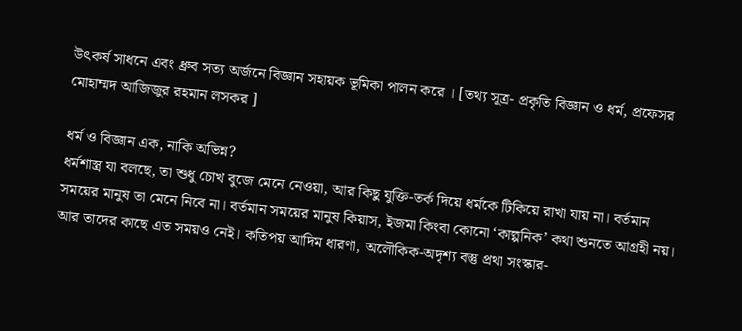উৎকর্ষ সাধনে এবং ধ্রুব সত্য অর্জনে বিজ্ঞান সহায়ক ভূমিকা পালন করে । [তথ্য সূত্র- প্রকৃতি বিজ্ঞান ও ধর্ম, প্রফেসর মোহাম্মদ আজিজুর রহমান লসকর ]

ধর্ম ও বিজ্ঞান এক, নাকি অভিন্ন?
ধর্মশাস্ত্র যা বলছে, তা শুধু চোখ বুজে মেনে নেওয়া, আর কিছু যুক্তি-তর্ক দিয়ে ধর্মকে টিকিয়ে রাখা যায় না। বর্তমান সময়ের মানুষ তা মেনে নিবে না। বর্তমান সময়ের মানুষ কিয়াস, ইজমা কিংবা কোনো ‘কাল্পনিক’ কথা শুনতে আগ্রহী নয়। আর তাদের কাছে এত সময়ও নেই। কতিপয় আদিম ধারণা, অলৌকিক-অদৃশ্য বস্তু প্রথা সংস্কার-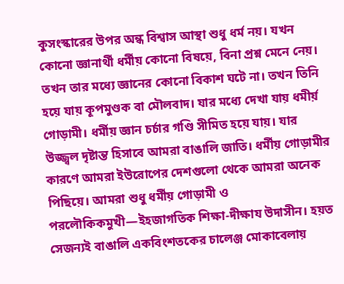কুসংস্কারের উপর অন্ধ বিশ্বাস আস্থা শুধু ধর্ম নয়। যখন কোনো জ্ঞানার্থী ধর্মীয় কোনো বিষয়ে, বিনা প্রশ্ন মেনে নেয়। তখন তার মধ্যে জ্ঞানের কোনো বিকাশ ঘটে না। তখন তিনি হয়ে যায় কূপমুণ্ডক বা মৌলবাদ। যার মধ্যে দেখা যায় ধমীর্য় গোড়ামী। ধর্মীয় জ্ঞান চর্চার গণ্ডি সীমিত হয়ে যায়। যার উজ্জ্বল দৃষ্টান্ত হিসাবে আমরা বাঙালি জাতি। ধর্মীয় গোড়ামীর কারণে আমরা ইউরোপের দেশগুলো থেকে আমরা অনেক পিছিয়ে। আমরা শুধু ধর্মীয় গোড়ামী ও পরলৌকিকমুখী—ইহজাগতিক শিক্ষা-দীক্ষায উদাসীন। হয়ত সেজন্যই বাঙালি একবিংশতকের চালেঞ্জ মোকাবেলায়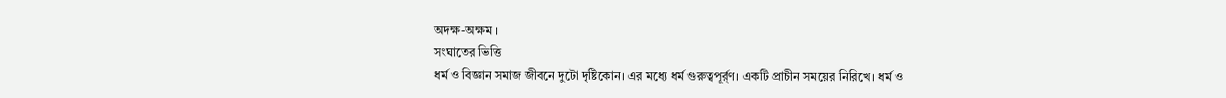অদক্ষ-অক্ষম ।
সংঘাতের ভিত্তি
ধর্ম ও বিজ্ঞান সমাজ জীবনে দুটো দৃষ্টিকোন। এর মধ্যে ধর্ম গুরুত্বপূর্র্ণ। একটি প্রাচীন সময়ের নিরিখে। ধর্ম ও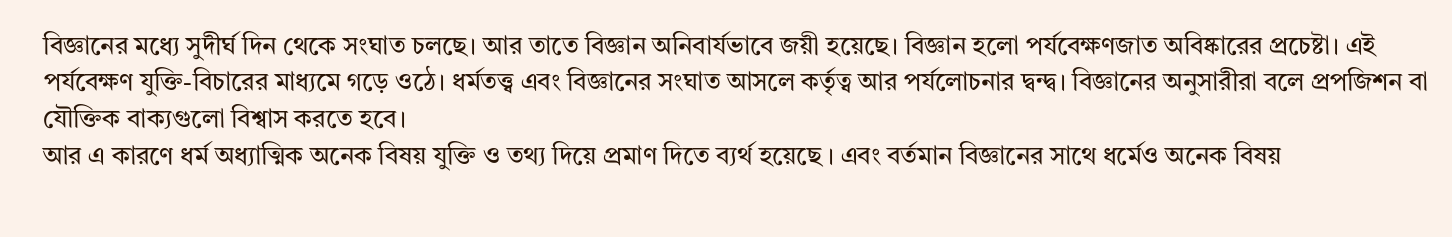বিজ্ঞানের মধ্যে সুদীর্ঘ দিন থেকে সংঘাত চলছে। আর তাতে বিজ্ঞান অনিবার্যভাবে জয়ী হয়েছে। বিজ্ঞান হলো পর্যবেক্ষণজাত অবিষ্কারের প্রচেষ্টা। এই পর্যবেক্ষণ যুক্তি-বিচারের মাধ্যমে গড়ে ওঠে। ধর্মতত্ত্ব এবং বিজ্ঞানের সংঘাত আসলে কর্তৃত্ব আর পর্যলোচনার দ্বন্দ্ব। বিজ্ঞানের অনুসারীরা বলে প্রপজিশন বা যৌক্তিক বাক্যগুলো বিশ্বাস করতে হবে।
আর এ কারণে ধর্ম অধ্যাত্মিক অনেক বিষয় যুক্তি ও তথ্য দিয়ে প্রমাণ দিতে ব্যর্থ হয়েছে । এবং বর্তমান বিজ্ঞানের সাথে ধর্মেও অনেক বিষয়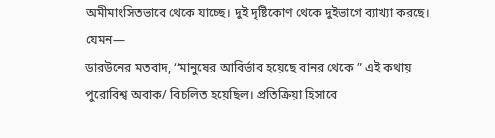অমীমাংসিতভাবে থেকে যাচ্ছে। দুই দৃষ্টিকোণ থেকে দুইভাগে ব্যাখ্যা করছে। যেমন—
ডারউনের মতবাদ, ‘‘মানুষের আবির্ভাব হয়েছে বানর থেকে ” এই কথায় পুরোবিশ্ব অবাক/ বিচলিত হয়েছিল। প্রতিক্রিয়া হিসাবে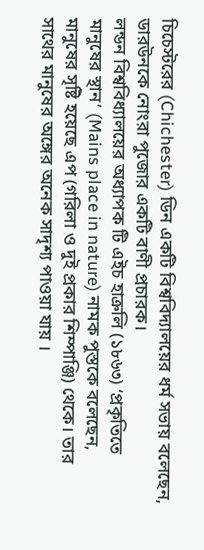চিচেস্টরের (Chichester) ডিন একটি বিশ্ববিদ্যালয়ের ধর্ম সভায় বলেছেন, ডারউনকে নোংরা পুজোর একটি বাণী প্রচারক।
লন্ডন বিশ্ববিধ্যালয়ের অধ্যাপক টি এইচ হাক্রলি (১৮৬৩) ‘প্রকৃতিতে মানুষের স্থান’ (Mains place in nature) নামক পুস্তকে বলেছেন, মানুষের সৃষ্টি হয়েছে এপ (গরিলা ও দুই প্রকার শিম্পাঞ্জি) থেকে। তার সাথের মানুষের অঙ্গের অনেক সাদৃশ্য পাওয়া যায় ।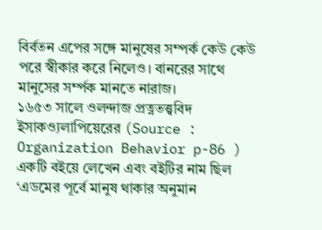বির্বতন এপের সঙ্গে মানুষের সম্পর্ক কেউ কেউ পরে স্বীকার করে নিলেও। বানরের সাথে মানুসের সর্ম্পক মানতে নারাজ।
১৬৫৩ সালে ওলন্দাজ প্রত্নতত্ত্ববিদ ইসাকও্যলাপিয়েরের (Source : Organization Behavior p-86 ) একটি বইয়ে লেখেন এবং বইটির নাম ছিল ‘এডমের পূর্বে মানুষ থাকার অনুমান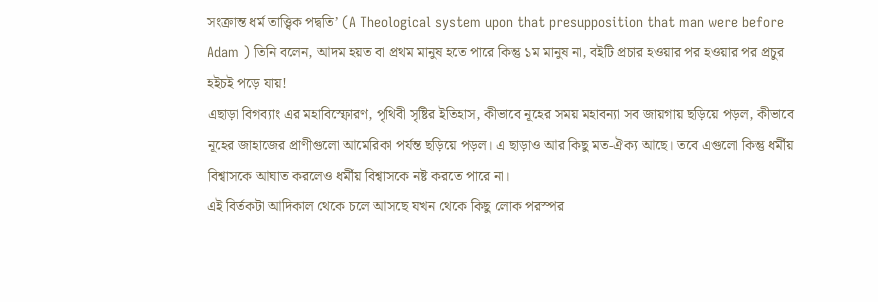সংক্রান্ত ধর্ম তাত্ত্বিক পদ্বতি’ (A Theological system upon that presupposition that man were before Adam ) তিনি বলেন, আদম হয়ত বা প্রথম মানুষ হতে পারে কিন্তু ১ম মানুষ না, বইটি প্রচার হওয়ার পর হওয়ার পর প্রচুর হইচই পড়ে যায়!
এছাড়া বিগব্যাং এর মহাবিস্ফোরণ, পৃথিবী সৃষ্টির ইতিহাস, কীভাবে নূহের সময় মহাবন্যা সব জায়গায় ছড়িয়ে পড়ল, কীভাবে নূহের জাহাজের প্রাণীগুলো আমেরিকা পর্যন্ত ছড়িয়ে পড়ল। এ ছাড়াও আর কিছু মত-ঐক্য আছে। তবে এগুলো কিন্তু ধর্মীয় বিশ্বাসকে আঘাত করলেও ধর্মীয় বিশ্বাসকে নষ্ট করতে পারে না।
এই বির্তকটা আদিকাল থেকে চলে আসছে যখন থেকে কিছু লোক পরস্পর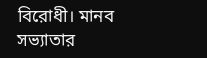বিরোধী। মানব সভ্যাতার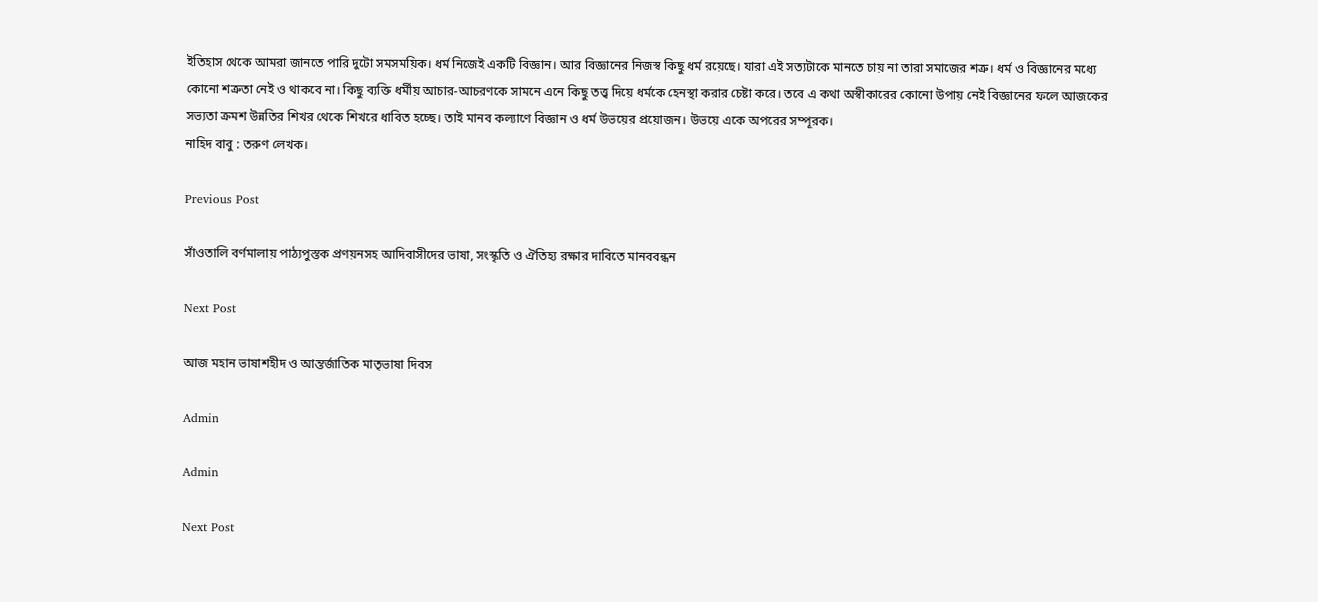ইতিহাস থেকে আমরা জানতে পারি দুটো সমসময়িক। ধর্ম নিজেই একটি বিজ্ঞান। আর বিজ্ঞানের নিজস্ব কিছু ধর্ম রয়েছে। যারা এই সত্যটাকে মানতে চায় না তারা সমাজের শত্রু। ধর্ম ও বিজ্ঞানের মধ্যে কোনো শত্রুতা নেই ও থাকবে না। কিছু ব্যক্তি ধর্মীয় আচার-আচরণকে সামনে এনে কিছু তত্ত্ব দিয়ে ধর্মকে হেনস্থা করার চেষ্টা করে। তবে এ কথা অস্বীকারের কোনো উপায় নেই বিজ্ঞানের ফলে আজকের সভ্যতা ক্রমশ উন্নতির শিখর থেকে শিখরে ধাবিত হচ্ছে। তাই মানব কল্যাণে বিজ্ঞান ও ধর্ম উভয়ের প্রয়োজন। উভয়ে একে অপরের সম্পূরক।
নাহিদ বাবু : তরুণ লেখক।

Previous Post

সাঁওতালি বর্ণমালায় পাঠ্যপুস্তক প্রণয়নসহ আদিবাসীদের ভাষা, সংস্কৃতি ও ঐতিহ্য রক্ষার দাবিতে মানববন্ধন

Next Post

আজ মহান ভাষাশহীদ ও আন্তর্জাতিক মাতৃভাষা দিবস

Admin

Admin

Next Post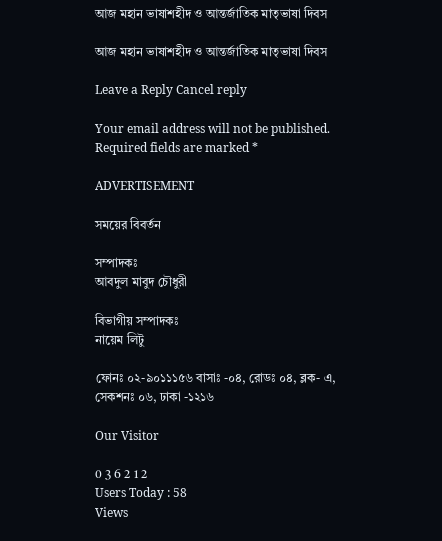আজ মহান ভাষাশহীদ ও আন্তর্জাতিক মাতৃভাষা দিবস

আজ মহান ভাষাশহীদ ও আন্তর্জাতিক মাতৃভাষা দিবস

Leave a Reply Cancel reply

Your email address will not be published. Required fields are marked *

ADVERTISEMENT

সময়ের বিবর্তন

সম্পাদকঃ
আবদুল মাবুদ চৌধুরী

বিভাগীয় সম্পাদকঃ
নায়েম লিটু

ফোনঃ ০২-৯০১১১৫৬ বাসাঃ -০৪, রোডঃ ০৪, ব্লক- এ, সেকশনঃ ০৬, ঢাকা -১২১৬

Our Visitor

0 3 6 2 1 2
Users Today : 58
Views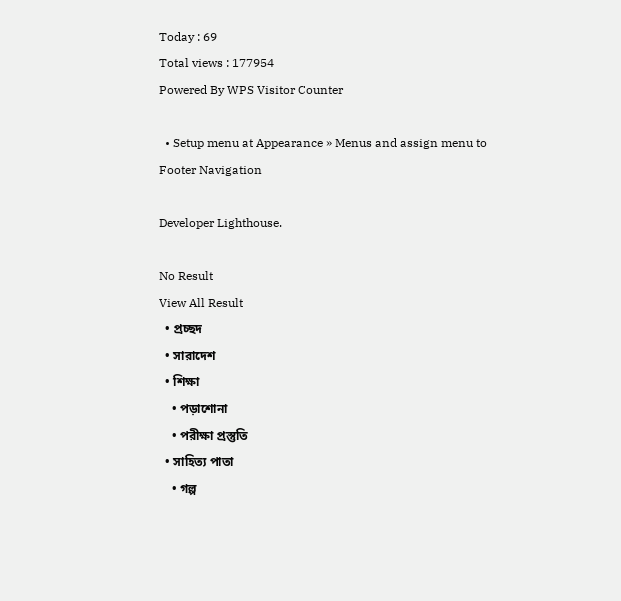Today : 69
Total views : 177954
Powered By WPS Visitor Counter

  • Setup menu at Appearance » Menus and assign menu to Footer Navigation

Developer Lighthouse.

No Result
View All Result
  • প্রচ্ছদ
  • সারাদেশ
  • শিক্ষা
    • পড়াশোনা
    • পরীক্ষা প্রস্তুতি
  • সাহিত্য পাতা
    • গল্প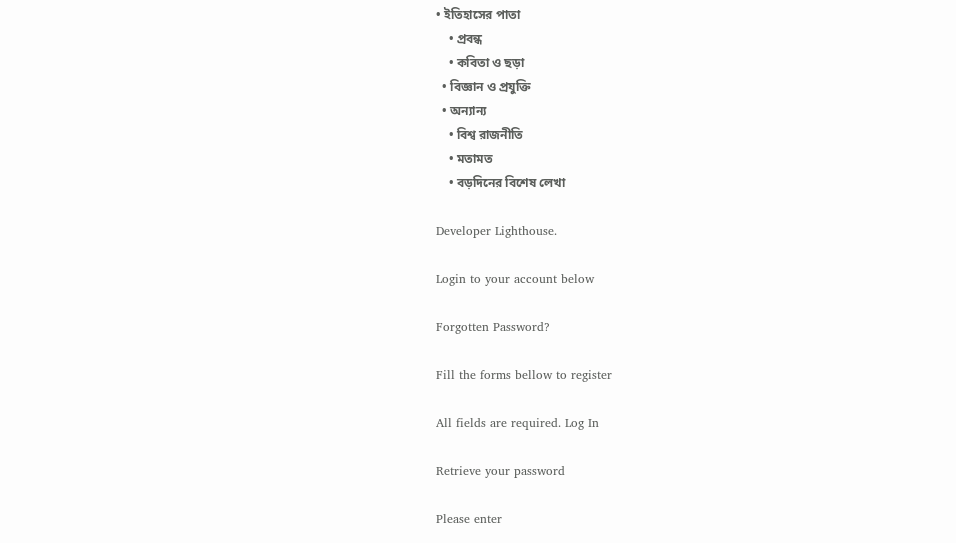• ইতিহাসের পাতা
    • প্রবন্ধ
    • কবিতা ও ছড়া
  • বিজ্ঞান ও প্রযুক্তি
  • অন্যান্য
    • বিশ্ব রাজনীতি
    • মতামত
    • বড়দিনের বিশেষ লেখা

Developer Lighthouse.

Login to your account below

Forgotten Password?

Fill the forms bellow to register

All fields are required. Log In

Retrieve your password

Please enter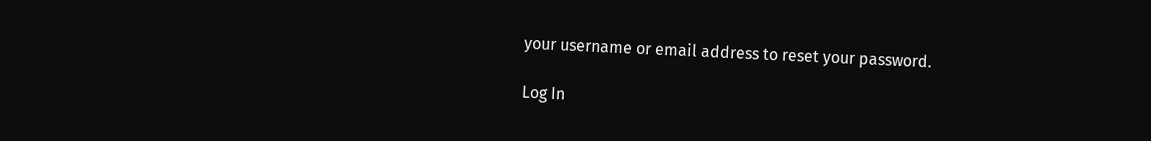your username or email address to reset your password.

Log In